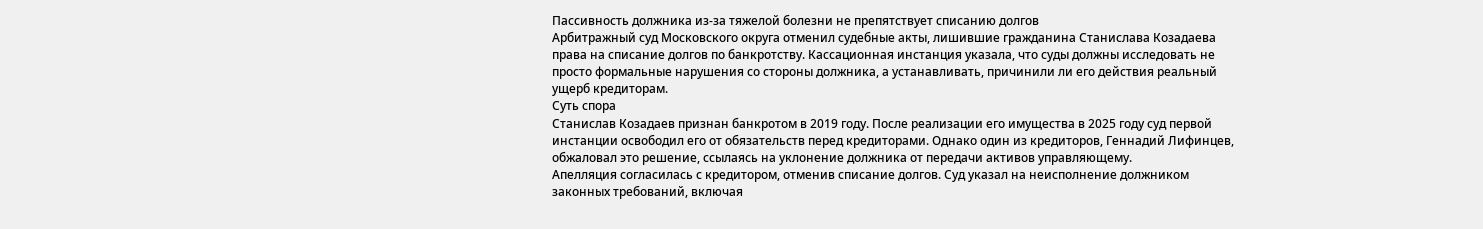Пассивность должника из-за тяжелой болезни не препятствует списанию долгов
Арбитражный суд Московского округа отменил судебные акты, лишившие гражданина Станислава Козадаева права на списание долгов по банкротству. Кассационная инстанция указала, что суды должны исследовать не просто формальные нарушения со стороны должника, а устанавливать, причинили ли его действия реальный ущерб кредиторам.
Суть спора
Станислав Козадаев признан банкротом в 2019 году. После реализации его имущества в 2025 году суд первой инстанции освободил его от обязательств перед кредиторами. Однако один из кредиторов, Геннадий Лифинцев, обжаловал это решение, ссылаясь на уклонение должника от передачи активов управляющему.
Апелляция согласилась с кредитором, отменив списание долгов. Суд указал на неисполнение должником законных требований, включая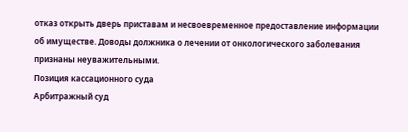отказ открыть дверь приставам и несвоевременное предоставление информации об имуществе. Доводы должника о лечении от онкологического заболевания признаны неуважительными.
Позиция кассационного суда
Арбитражный суд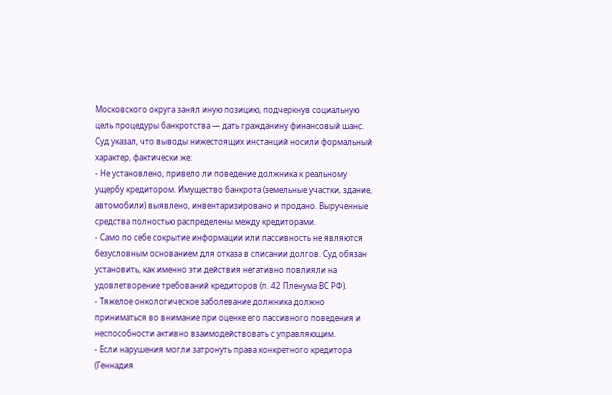Московского округа занял иную позицию, подчеркнув социальную цель процедуры банкротства — дать гражданину финансовый шанс. Суд указал, что выводы нижестоящих инстанций носили формальный характер, фактически же:
- Не установлено, привело ли поведение должника к реальному ущербу кредитором. Имущество банкрота (земельные участки, здание, автомобили) выявлено, инвентаризировано и продано. Вырученные средства полностью распределены между кредиторами.
- Само по себе сокрытие информации или пассивность не являются безусловным основанием для отказа в списании долгов. Суд обязан установить, как именно эти действия негативно повлияли на удовлетворение требований кредиторов (п. 42 Пленума ВС РФ).
- Тяжелое онкологическое заболевание должника должно приниматься во внимание при оценке его пассивного поведения и неспособности активно взаимодействовать с управляющим.
- Если нарушения могли затронуть права конкретного кредитора (Геннадия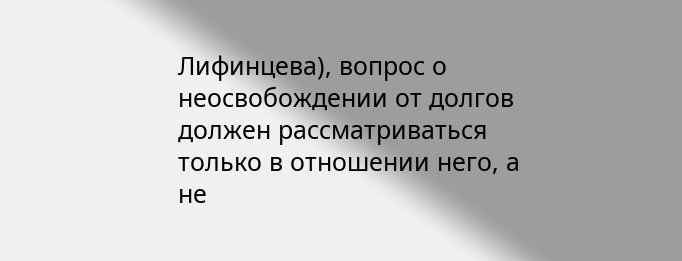Лифинцева), вопрос о неосвобождении от долгов должен рассматриваться только в отношении него, а не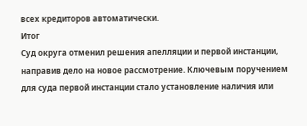всех кредиторов автоматически.
Итог
Суд округа отменил решения апелляции и первой инстанции, направив дело на новое рассмотрение. Ключевым поручением для суда первой инстанции стало установление наличия или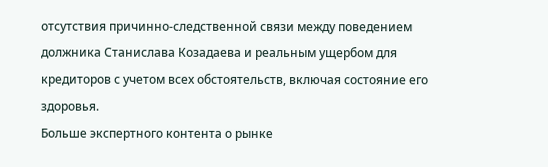отсутствия причинно-следственной связи между поведением должника Станислава Козадаева и реальным ущербом для кредиторов с учетом всех обстоятельств, включая состояние его здоровья.
Больше экспертного контента о рынке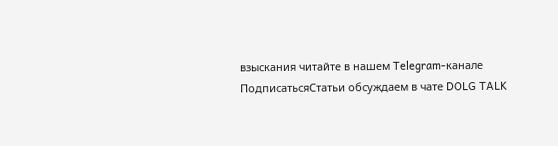взыскания читайте в нашем Telegram-канале
ПодписатьсяСтатьи обсуждаем в чате DOLG TALK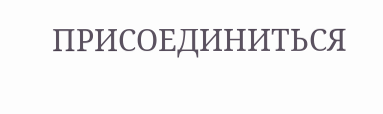ПРИСОЕДИНИТЬСЯ